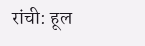रांची: हूल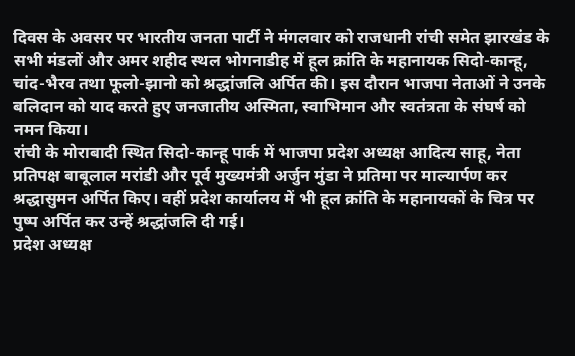दिवस के अवसर पर भारतीय जनता पार्टी ने मंगलवार को राजधानी रांची समेत झारखंड के सभी मंडलों और अमर शहीद स्थल भोगनाडीह में हूल क्रांति के महानायक सिदो-कान्हू, चांद-भैरव तथा फूलो-झानो को श्रद्धांजलि अर्पित की। इस दौरान भाजपा नेताओं ने उनके बलिदान को याद करते हुए जनजातीय अस्मिता, स्वाभिमान और स्वतंत्रता के संघर्ष को नमन किया।
रांची के मोराबादी स्थित सिदो-कान्हू पार्क में भाजपा प्रदेश अध्यक्ष आदित्य साहू, नेता प्रतिपक्ष बाबूलाल मरांडी और पूर्व मुख्यमंत्री अर्जुन मुंडा ने प्रतिमा पर माल्यार्पण कर श्रद्धासुमन अर्पित किए। वहीं प्रदेश कार्यालय में भी हूल क्रांति के महानायकों के चित्र पर पुष्प अर्पित कर उन्हें श्रद्धांजलि दी गई।
प्रदेश अध्यक्ष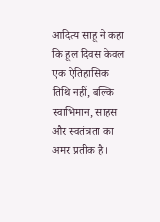आदित्य साहू ने कहा कि हूल दिवस केवल एक ऐतिहासिक तिथि नहीं, बल्कि स्वाभिमान, साहस और स्वतंत्रता का अमर प्रतीक है।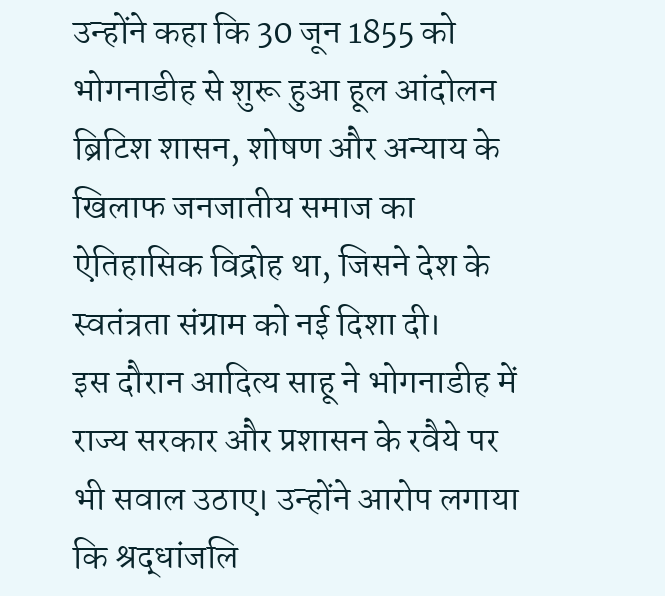उन्होंने कहा कि 30 जून 1855 को भोगनाडीह से शुरू हुआ हूल आंदोलन ब्रिटिश शासन, शोषण और अन्याय के खिलाफ जनजातीय समाज का ऐतिहासिक विद्रोह था, जिसने देश के स्वतंत्रता संग्राम को नई दिशा दी।
इस दौरान आदित्य साहू ने भोगनाडीह में राज्य सरकार और प्रशासन के रवैये पर भी सवाल उठाए। उन्होंने आरोप लगाया कि श्रद्धांजलि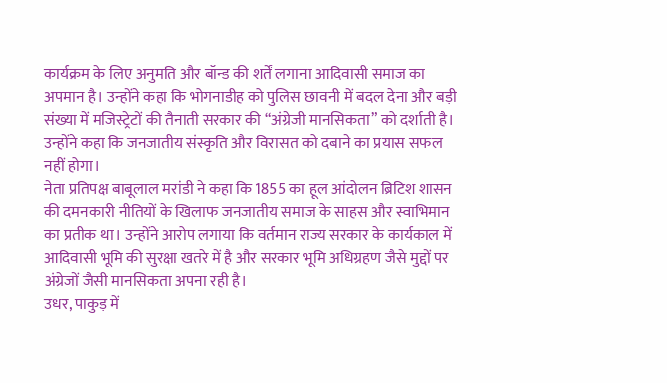कार्यक्रम के लिए अनुमति और बॉन्ड की शर्तें लगाना आदिवासी समाज का अपमान है। उन्होंने कहा कि भोगनाडीह को पुलिस छावनी में बदल देना और बड़ी संख्या में मजिस्ट्रेटों की तैनाती सरकार की “अंग्रेजी मानसिकता” को दर्शाती है। उन्होंने कहा कि जनजातीय संस्कृति और विरासत को दबाने का प्रयास सफल नहीं होगा।
नेता प्रतिपक्ष बाबूलाल मरांडी ने कहा कि 1855 का हूल आंदोलन ब्रिटिश शासन की दमनकारी नीतियों के खिलाफ जनजातीय समाज के साहस और स्वाभिमान का प्रतीक था। उन्होंने आरोप लगाया कि वर्तमान राज्य सरकार के कार्यकाल में आदिवासी भूमि की सुरक्षा खतरे में है और सरकार भूमि अधिग्रहण जैसे मुद्दों पर अंग्रेजों जैसी मानसिकता अपना रही है।
उधर, पाकुड़ में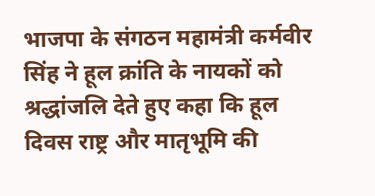भाजपा के संगठन महामंत्री कर्मवीर सिंह ने हूल क्रांति के नायकों को श्रद्धांजलि देते हुए कहा कि हूल दिवस राष्ट्र और मातृभूमि की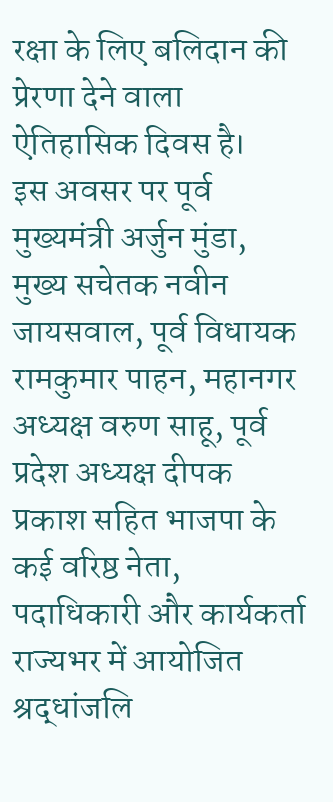रक्षा के लिए बलिदान की प्रेरणा देने वाला ऐतिहासिक दिवस है।
इस अवसर पर पूर्व मुख्यमंत्री अर्जुन मुंडा, मुख्य सचेतक नवीन जायसवाल, पूर्व विधायक रामकुमार पाहन, महानगर अध्यक्ष वरुण साहू, पूर्व प्रदेश अध्यक्ष दीपक प्रकाश सहित भाजपा के कई वरिष्ठ नेता, पदाधिकारी और कार्यकर्ता राज्यभर में आयोजित श्रद्धांजलि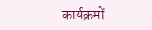कार्यक्रमों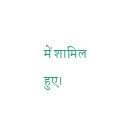में शामिल हुए।